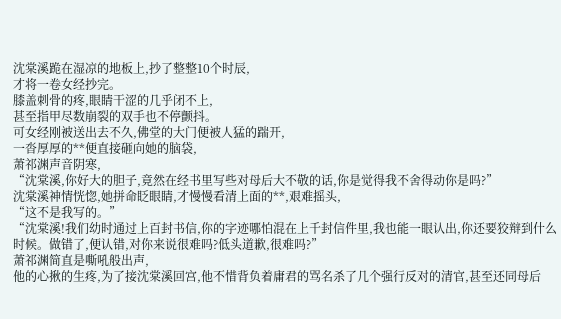沈棠溪跪在湿凉的地板上,抄了整整10个时辰,
才将一卷女经抄完。
膝盖刺骨的疼,眼睛干涩的几乎闭不上,
甚至指甲尽数崩裂的双手也不停颤抖。
可女经刚被送出去不久,佛堂的大门便被人猛的踹开,
一沓厚厚的**便直接砸向她的脑袋,
萧祁渊声音阴寒,
“沈棠溪,你好大的胆子,竟然在经书里写些对母后大不敬的话,你是觉得我不舍得动你是吗?”
沈棠溪神情恍惚,她拼命眨眼睛,才慢慢看清上面的**,艰难摇头,
“这不是我写的。”
“沈棠溪!我们幼时通过上百封书信,你的字迹哪怕混在上千封信件里,我也能一眼认出,你还要狡辩到什么时候。做错了,便认错,对你来说很难吗?低头道歉,很难吗?”
萧祁渊简直是嘶吼般出声,
他的心揪的生疼,为了接沈棠溪回宫,他不惜背负着庸君的骂名杀了几个强行反对的清官,甚至还同母后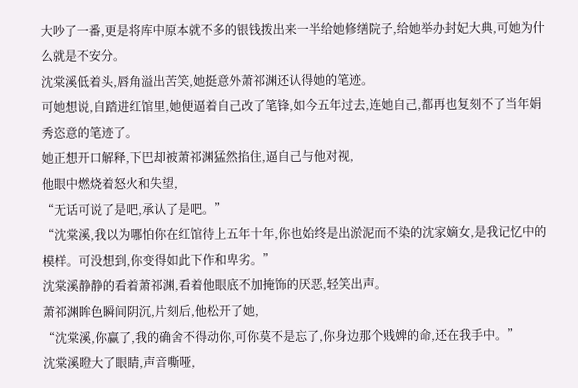大吵了一番,更是将库中原本就不多的银钱拨出来一半给她修缮院子,给她举办封妃大典,可她为什么就是不安分。
沈棠溪低着头,唇角溢出苦笑,她挺意外萧祁渊还认得她的笔迹。
可她想说,自踏进红馆里,她便逼着自己改了笔锋,如今五年过去,连她自己,都再也复刻不了当年娟秀恣意的笔迹了。
她正想开口解释,下巴却被萧祁渊猛然掐住,逼自己与他对视,
他眼中燃烧着怒火和失望,
“无话可说了是吧,承认了是吧。”
“沈棠溪,我以为哪怕你在红馆待上五年十年,你也始终是出淤泥而不染的沈家嫡女,是我记忆中的模样。可没想到,你变得如此下作和卑劣。”
沈棠溪静静的看着萧祁渊,看着他眼底不加掩饰的厌恶,轻笑出声。
萧祁渊眸色瞬间阴沉,片刻后,他松开了她,
“沈棠溪,你赢了,我的确舍不得动你,可你莫不是忘了,你身边那个贱婢的命,还在我手中。”
沈棠溪瞪大了眼睛,声音嘶哑,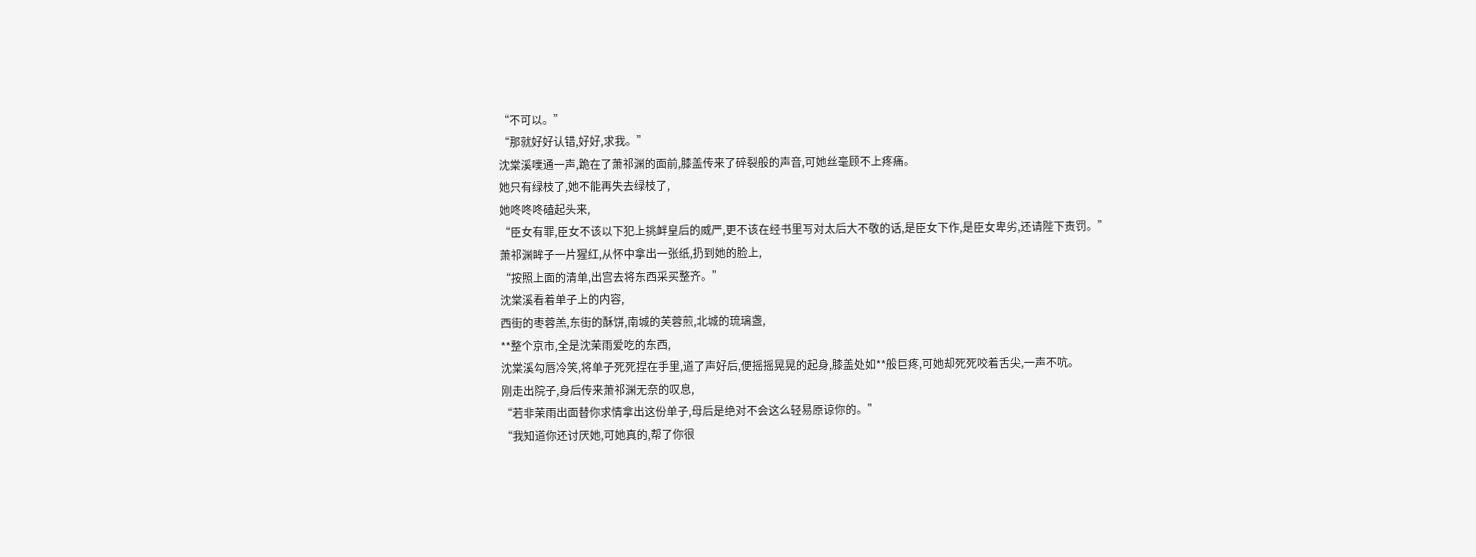“不可以。”
“那就好好认错,好好,求我。”
沈棠溪噗通一声,跪在了萧祁渊的面前,膝盖传来了碎裂般的声音,可她丝毫顾不上疼痛。
她只有绿枝了,她不能再失去绿枝了,
她咚咚咚磕起头来,
“臣女有罪,臣女不该以下犯上挑衅皇后的威严,更不该在经书里写对太后大不敬的话,是臣女下作,是臣女卑劣,还请陛下责罚。”
萧祁渊眸子一片猩红,从怀中拿出一张纸,扔到她的脸上,
“按照上面的清单,出宫去将东西采买整齐。”
沈棠溪看着单子上的内容,
西街的枣蓉羔,东街的酥饼,南城的芙蓉煎,北城的琉璃盏,
**整个京市,全是沈茉雨爱吃的东西,
沈棠溪勾唇冷笑,将单子死死捏在手里,道了声好后,便摇摇晃晃的起身,膝盖处如**般巨疼,可她却死死咬着舌尖,一声不吭。
刚走出院子,身后传来萧祁渊无奈的叹息,
“若非茉雨出面替你求情拿出这份单子,母后是绝对不会这么轻易原谅你的。”
“我知道你还讨厌她,可她真的,帮了你很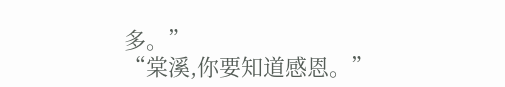多。”
“棠溪,你要知道感恩。”